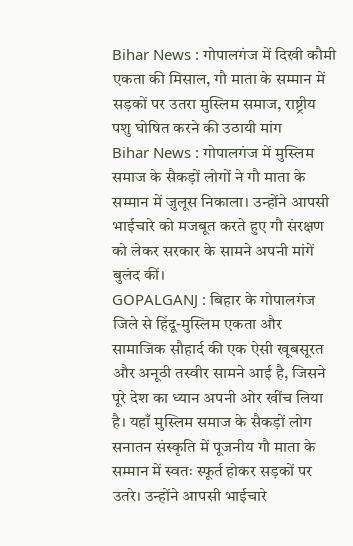Bihar News : गोपालगंज में दिखी कौमी एकता की मिसाल, गौ माता के सम्मान में सड़कों पर उतरा मुस्लिम समाज, राष्ट्रीय पशु घोषित करने की उठायी मांग
Bihar News : गोपालगंज में मुस्लिम समाज के सैकड़ों लोगों ने गौ माता के सम्मान में जुलूस निकाला। उन्होंने आपसी भाईचारे को मजबूत करते हुए गौ संरक्षण को लेकर सरकार के सामने अपनी मांगें बुलंद कीं।
GOPALGANJ : बिहार के गोपालगंज जिले से हिंदू-मुस्लिम एकता और सामाजिक सौहार्द की एक ऐसी खूबसूरत और अनूठी तस्वीर सामने आई है, जिसने पूरे देश का ध्यान अपनी ओर खींच लिया है। यहाँ मुस्लिम समाज के सैकड़ों लोग सनातन संस्कृति में पूजनीय गौ माता के सम्मान में स्वतः स्फूर्त होकर सड़कों पर उतरे। उन्होंने आपसी भाईचारे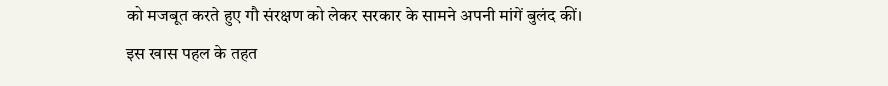को मजबूत करते हुए गौ संरक्षण को लेकर सरकार के सामने अपनी मांगें बुलंद कीं।
इस खास पहल के तहत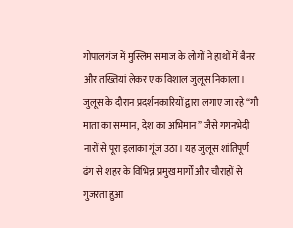गोपालगंज में मुस्लिम समाज के लोगों ने हाथों में बैनर और तख्तियां लेकर एक विशाल जुलूस निकाला। जुलूस के दौरान प्रदर्शनकारियों द्वारा लगाए जा रहे “गौ माता का सम्मान, देश का अभिमान” जैसे गगनभेदी नारों से पूरा इलाका गूंज उठा। यह जुलूस शांतिपूर्ण ढंग से शहर के विभिन्न प्रमुख मार्गों और चौराहों से गुजरता हुआ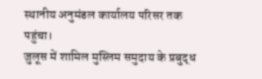स्थानीय अनुमंडल कार्यालय परिसर तक पहुंचा।
जुलूस में शामिल मुस्लिम समुदाय के प्रबुद्ध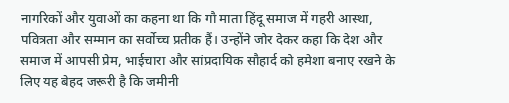नागरिकों और युवाओं का कहना था कि गौ माता हिंदू समाज में गहरी आस्था, पवित्रता और सम्मान का सर्वोच्च प्रतीक हैं। उन्होंने जोर देकर कहा कि देश और समाज में आपसी प्रेम, भाईचारा और सांप्रदायिक सौहार्द को हमेशा बनाए रखने के लिए यह बेहद जरूरी है कि जमीनी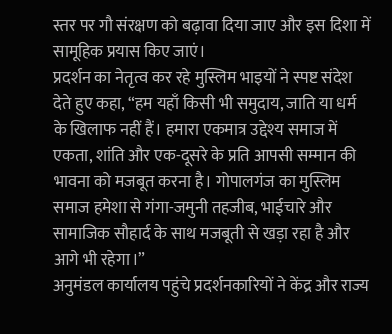स्तर पर गौ संरक्षण को बढ़ावा दिया जाए और इस दिशा में सामूहिक प्रयास किए जाएं।
प्रदर्शन का नेतृत्व कर रहे मुस्लिम भाइयों ने स्पष्ट संदेश देते हुए कहा, “हम यहाँ किसी भी समुदाय, जाति या धर्म के खिलाफ नहीं हैं। हमारा एकमात्र उद्देश्य समाज में एकता, शांति और एक-दूसरे के प्रति आपसी सम्मान की भावना को मजबूत करना है। गोपालगंज का मुस्लिम समाज हमेशा से गंगा-जमुनी तहजीब, भाईचारे और सामाजिक सौहार्द के साथ मजबूती से खड़ा रहा है और आगे भी रहेगा।”
अनुमंडल कार्यालय पहुंचे प्रदर्शनकारियों ने केंद्र और राज्य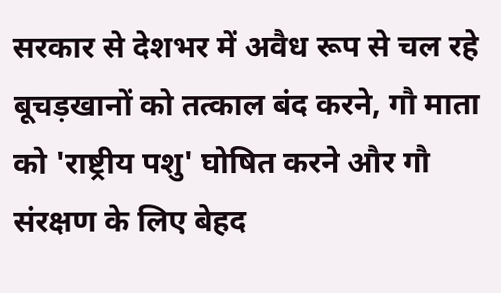सरकार से देशभर में अवैध रूप से चल रहे बूचड़खानों को तत्काल बंद करने, गौ माता को 'राष्ट्रीय पशु' घोषित करने और गौ संरक्षण के लिए बेहद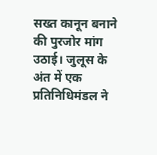सख्त कानून बनाने की पुरजोर मांग उठाई। जुलूस के अंत में एक प्रतिनिधिमंडल ने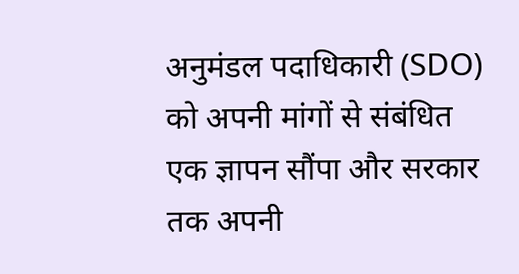अनुमंडल पदाधिकारी (SDO) को अपनी मांगों से संबंधित एक ज्ञापन सौंपा और सरकार तक अपनी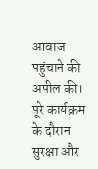आवाज पहुंचाने की अपील की। पूरे कार्यक्रम के दौरान सुरक्षा और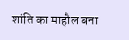शांति का माहौल बना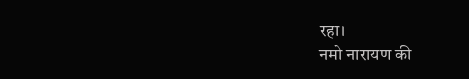रहा।
नमो नारायण की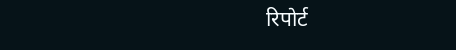रिपोर्ट